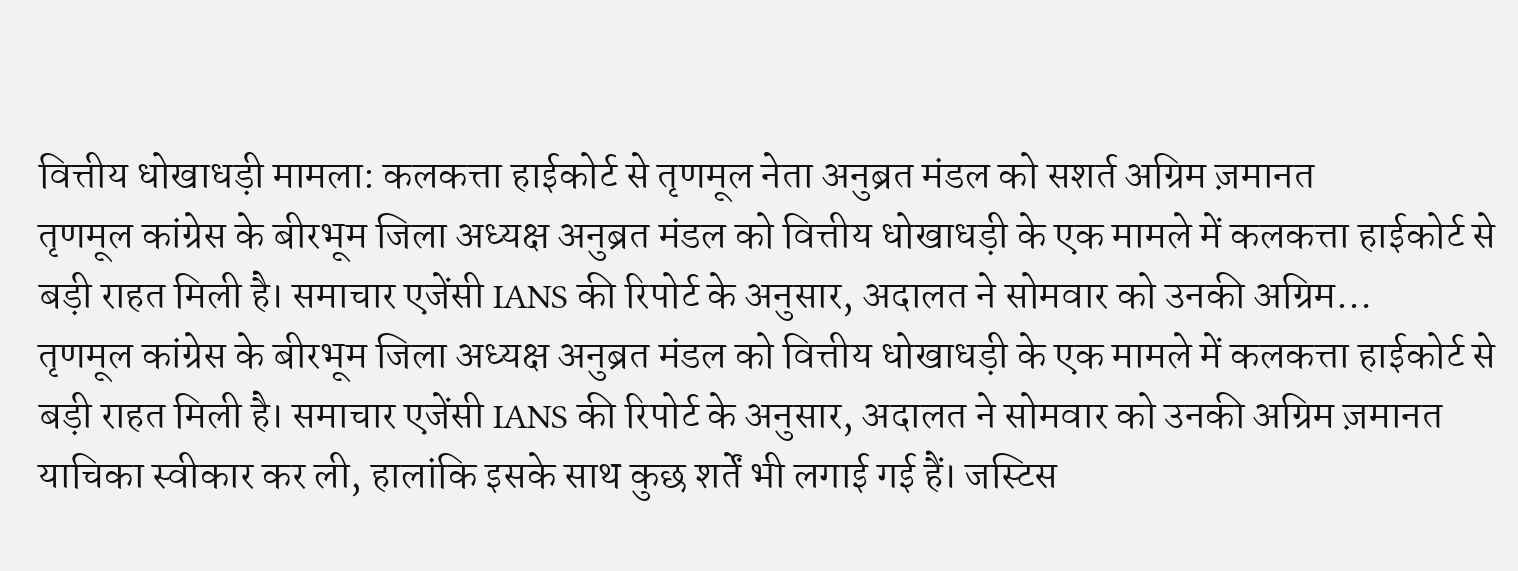वित्तीय धोखाधड़ी मामला: कलकत्ता हाईकोर्ट से तृणमूल नेता अनुब्रत मंडल को सशर्त अग्रिम ज़मानत
तृणमूल कांग्रेस के बीरभूम जिला अध्यक्ष अनुब्रत मंडल को वित्तीय धोखाधड़ी के एक मामले में कलकत्ता हाईकोर्ट से बड़ी राहत मिली है। समाचार एजेंसी IANS की रिपोर्ट के अनुसार, अदालत ने सोमवार को उनकी अग्रिम…
तृणमूल कांग्रेस के बीरभूम जिला अध्यक्ष अनुब्रत मंडल को वित्तीय धोखाधड़ी के एक मामले में कलकत्ता हाईकोर्ट से बड़ी राहत मिली है। समाचार एजेंसी IANS की रिपोर्ट के अनुसार, अदालत ने सोमवार को उनकी अग्रिम ज़मानत याचिका स्वीकार कर ली, हालांकि इसके साथ कुछ शर्तें भी लगाई गई हैं। जस्टिस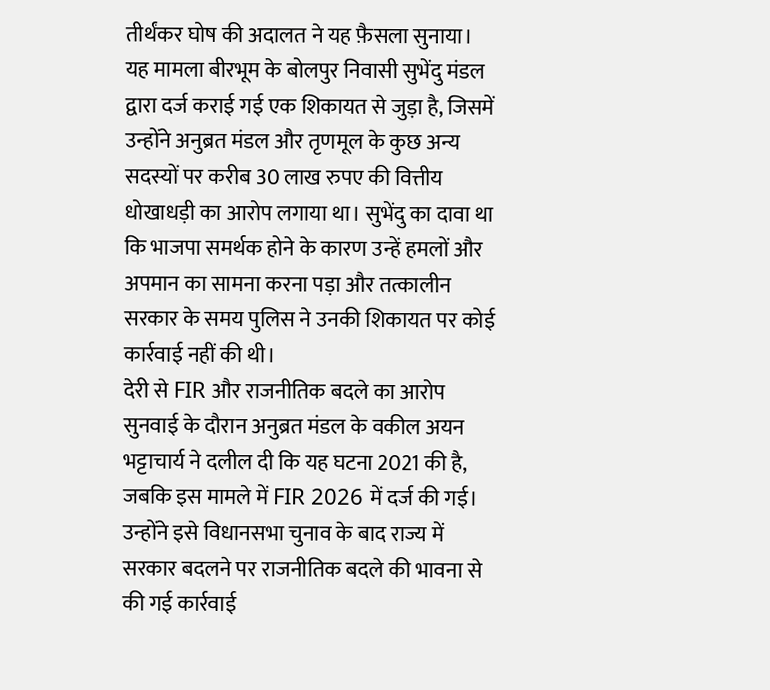तीर्थंकर घोष की अदालत ने यह फ़ैसला सुनाया।
यह मामला बीरभूम के बोलपुर निवासी सुभेंदु मंडल द्वारा दर्ज कराई गई एक शिकायत से जुड़ा है, जिसमें उन्होंने अनुब्रत मंडल और तृणमूल के कुछ अन्य सदस्यों पर करीब 30 लाख रुपए की वित्तीय धोखाधड़ी का आरोप लगाया था। सुभेंदु का दावा था कि भाजपा समर्थक होने के कारण उन्हें हमलों और अपमान का सामना करना पड़ा और तत्कालीन सरकार के समय पुलिस ने उनकी शिकायत पर कोई कार्रवाई नहीं की थी।
देरी से FIR और राजनीतिक बदले का आरोप
सुनवाई के दौरान अनुब्रत मंडल के वकील अयन भट्टाचार्य ने दलील दी कि यह घटना 2021 की है, जबकि इस मामले में FIR 2026 में दर्ज की गई। उन्होंने इसे विधानसभा चुनाव के बाद राज्य में सरकार बदलने पर राजनीतिक बदले की भावना से की गई कार्रवाई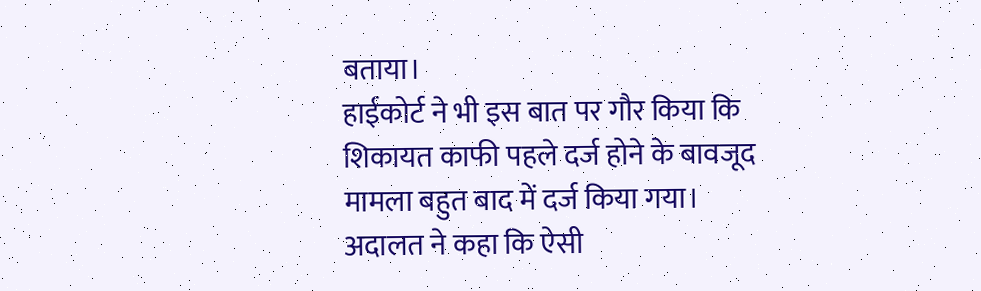बताया।
हाईकोर्ट ने भी इस बात पर गौर किया कि शिकायत काफी पहले दर्ज होने के बावजूद मामला बहुत बाद में दर्ज किया गया। अदालत ने कहा कि ऐसी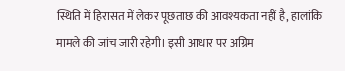स्थिति में हिरासत में लेकर पूछताछ की आवश्यकता नहीं है, हालांकि मामले की जांच जारी रहेगी। इसी आधार पर अग्रिम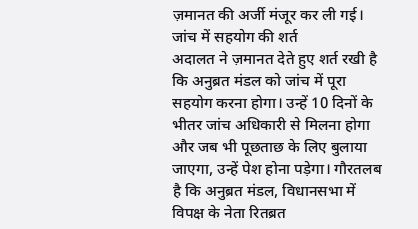ज़मानत की अर्जी मंजूर कर ली गई।
जांच में सहयोग की शर्त
अदालत ने ज़मानत देते हुए शर्त रखी है कि अनुब्रत मंडल को जांच में पूरा सहयोग करना होगा। उन्हें 10 दिनों के भीतर जांच अधिकारी से मिलना होगा और जब भी पूछताछ के लिए बुलाया जाएगा, उन्हें पेश होना पड़ेगा। गौरतलब है कि अनुब्रत मंडल, विधानसभा में विपक्ष के नेता रितब्रत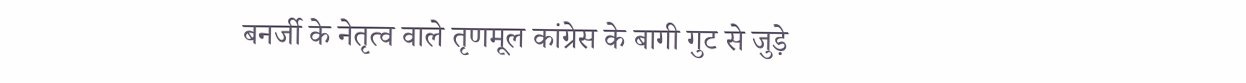बनर्जी के नेतृत्व वाले तृणमूल कांग्रेस के बागी गुट से जुड़े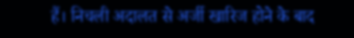हैं। निचली अदालत से अर्जी खारिज होने के बाद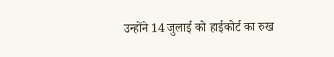उन्होंने 14 जुलाई को हाईकोर्ट का रुख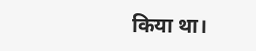किया था।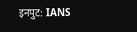इनपुट: IANS